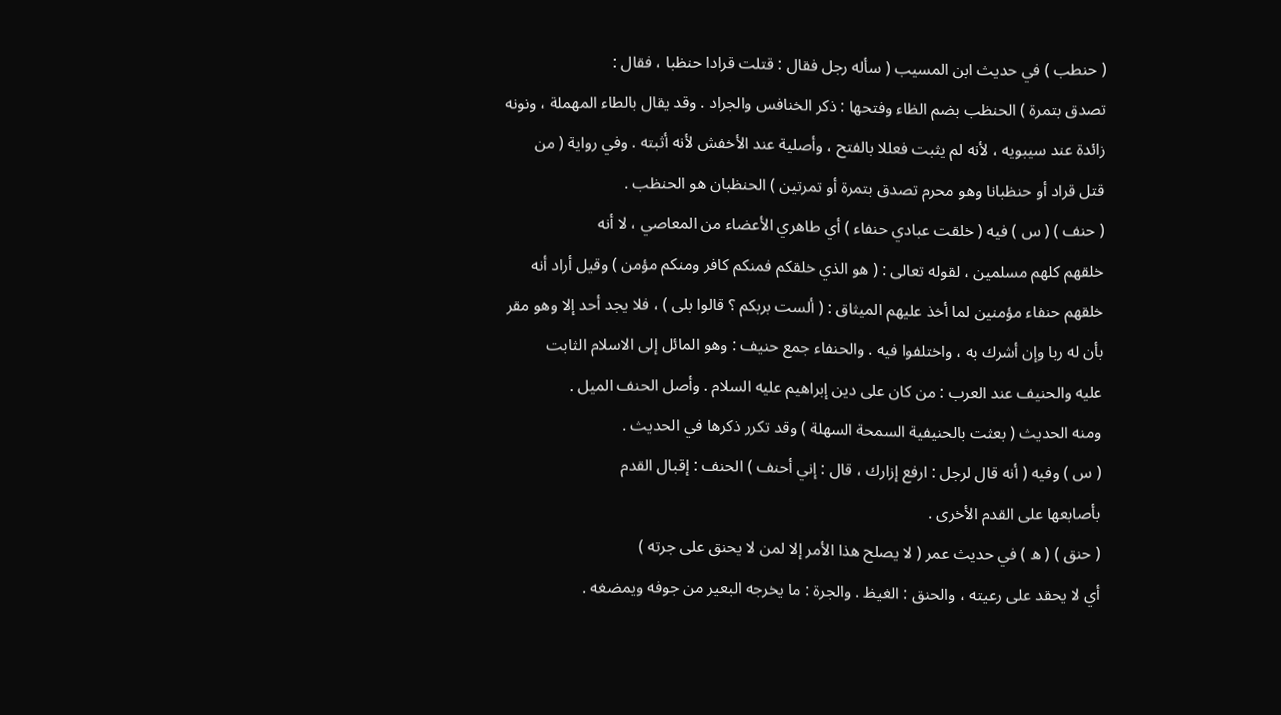( حنطب ) في حديث ابن المسيب ( سأله رجل فقال : قتلت قرادا حنظبا ، فقال :
تصدق بتمرة ) الحنظب بضم الظاء وفتحها : ذكر الخنافس والجراد . وقد يقال بالطاء المهملة ، ونونه
زائدة عند سيبويه ، لأنه لم يثبت فعللا بالفتح ، وأصلية عند الأخفش لأنه أثبته . وفي رواية ( من
قتل قراد أو حنظبانا وهو محرم تصدق بتمرة أو تمرتين ) الحنظبان هو الحنظب .
( حنف ) ( س ) فيه ( خلقت عبادي حنفاء ) أي طاهري الأعضاء من المعاصي ، لا أنه
خلقهم كلهم مسلمين ، لقوله تعالى : ( هو الذي خلقكم فمنكم كافر ومنكم مؤمن ) وقيل أراد أنه
خلقهم حنفاء مؤمنين لما أخذ عليهم الميثاق : ( ألست بربكم ؟ قالوا بلى ) ، فلا يجد أحد إلا وهو مقر
بأن له ربا وإن أشرك به ، واختلفوا فيه . والحنفاء جمع حنيف : وهو المائل إلى الاسلام الثابت
عليه والحنيف عند العرب : من كان على دين إبراهيم عليه السلام . وأصل الحنف الميل .
ومنه الحديث ( بعثت بالحنيفية السمحة السهلة ) وقد تكرر ذكرها في الحديث .
( س ) وفيه ( أنه قال لرجل : ارفع إزارك ، قال : إني أحنف ) الحنف : إقبال القدم
بأصابعها على القدم الأخرى .
( حنق ) ( ه ) في حديث عمر ( لا يصلح هذا الأمر إلا لمن لا يحنق على جرته )
أي لا يحقد على رعيته ، والحنق : الغيظ . والجرة : ما يخرجه البعير من جوفه ويمضغه .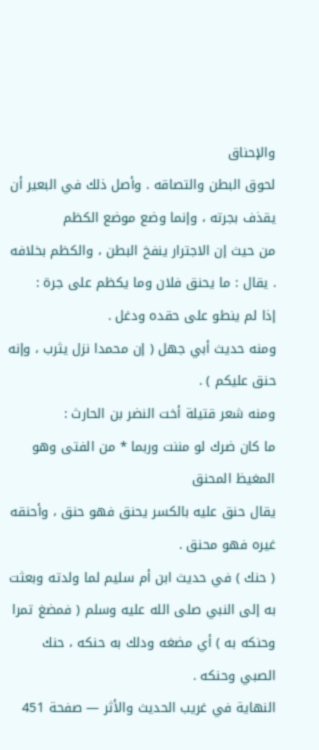والإحناق
لحوق البطن والتصاقه . وأصل ذلك في البعير أن يقذف بجرته ، وإنما وضع موضع الكظم
من حيث إن الاجترار ينفخ البطن ، والكظم بخلافه . يقال : ما يحنق فلان وما يكظم على جرة :
إذا لم ينطو على حقده ودغل .
ومنه حديث أبي جهل ( إن محمدا نزل يثرب ، وإنه حنق عليكم ) .
ومنه شعر قتيلة أخت النضر بن الحارث :
ما كان ضرك لو مننت وربما * من الفتى وهو المغيظ المحنق
يقال حنق عليه بالكسر يحنق فهو حنق ، وأحنقه غيره فهو محنق .
( حنك ) في حديث ابن أم سليم لما ولدته وبعثت به إلى النبي صلى الله عليه وسلم ( فمضغ تمرا
وحنكه به ) أي مضغه ودلك به حنكه ، حنك الصبي وحنكه .
النهاية في غريب الحديث والأثر — صفحة 451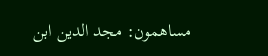مساهمون: مجد الدين ابن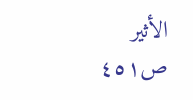الأثير
ص٤٥١